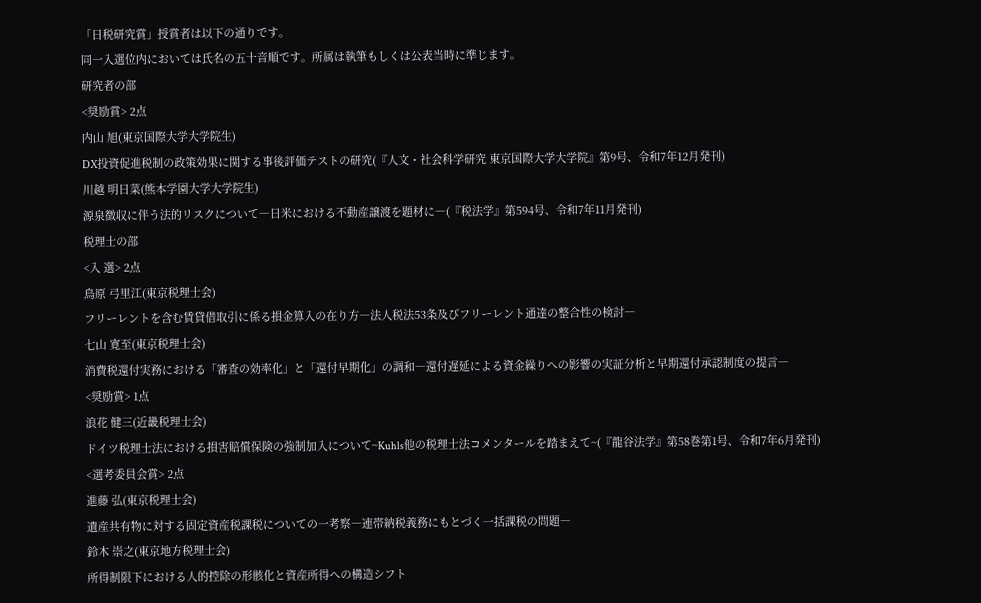「日税研究賞」授賞者は以下の通りです。
同一入選位内においては氏名の五十音順です。所属は執筆もしくは公表当時に準じます。
研究者の部
<奨励賞> 2点
内山 旭(東京国際大学大学院生)
DX投資促進税制の政策効果に関する事後評価テストの研究(『人文・社会科学研究 東京国際大学大学院』第9号、令和7年12月発刊)
川越 明日菜(熊本学園大学大学院生)
源泉徴収に伴う法的リスクについて―日米における不動産譲渡を題材に―(『税法学』第594号、令和7年11月発刊)
税理士の部
<入 選> 2点
鳥原 弓里江(東京税理士会)
フリーレントを含む賃貸借取引に係る損金算入の在り方―法人税法53条及びフリーレント通達の整合性の検討―
七山 寛至(東京税理士会)
消費税還付実務における「審査の効率化」と「還付早期化」の調和―還付遅延による資金繰りへの影響の実証分析と早期還付承認制度の提言―
<奨励賞> 1点
浪花 健三(近畿税理士会)
ドイツ税理士法における損害賠償保険の強制加入について~Kuhls他の税理士法コメンタールを踏まえて~(『龍谷法学』第58巻第1号、令和7年6月発刊)
<選考委員会賞> 2点
進藤 弘(東京税理士会)
遺産共有物に対する固定資産税課税についての一考察―連帯納税義務にもとづく一括課税の問題―
鈴木 崇之(東京地方税理士会)
所得制限下における人的控除の形骸化と資産所得への構造シフト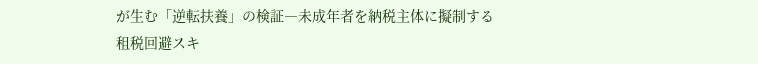が生む「逆転扶養」の検証―未成年者を納税主体に擬制する租税回避スキ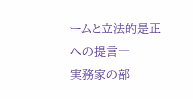ームと立法的是正への提言―
実務家の部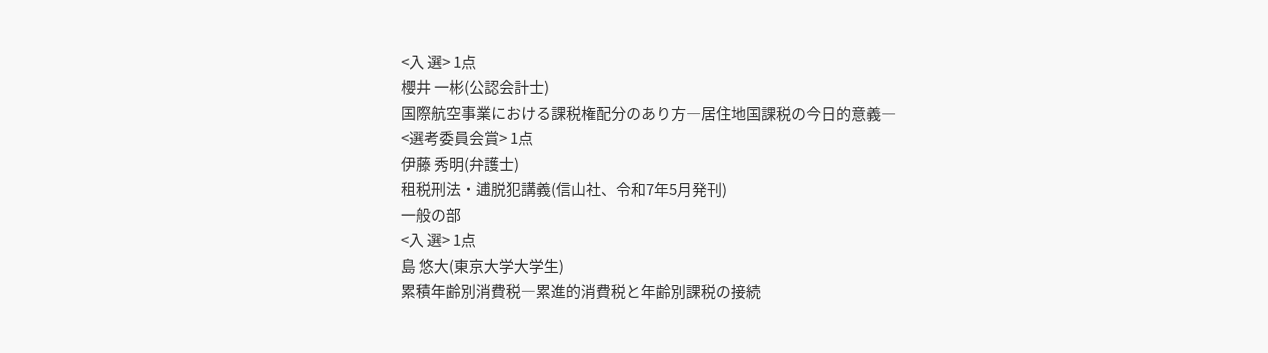<入 選> 1点
櫻井 一彬(公認会計士)
国際航空事業における課税権配分のあり方―居住地国課税の今日的意義―
<選考委員会賞> 1点
伊藤 秀明(弁護士)
租税刑法・逋脱犯講義(信山社、令和7年5月発刊)
一般の部
<入 選> 1点
島 悠大(東京大学大学生)
累積年齢別消費税―累進的消費税と年齢別課税の接続